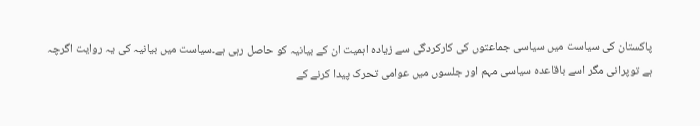پاکستان کی سیاست میں سیاسی جماعتوں کی کارکردگی سے زیادہ اہمیت ان کے بیانیہ کو حاصل رہی ہے۔سیاست میں بیانیہ کی یہ روایت اگرچہ ہے توپرانی مگر اسے باقاعدہ سیاسی مہم اور جلسوں میں عوامی تحرک پیدا کرنے کے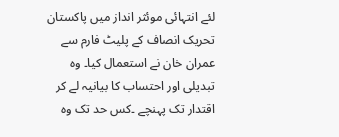لئے انتہائی موئثر انداز میں پاکستان تحریک انصاف کے پلیٹ فارم سے عمران خان نے استعمال کیا۔ وہ تبدیلی اور احتساب کا بیانیہ لے کر اقتدار تک پہنچے ۔کس حد تک وہ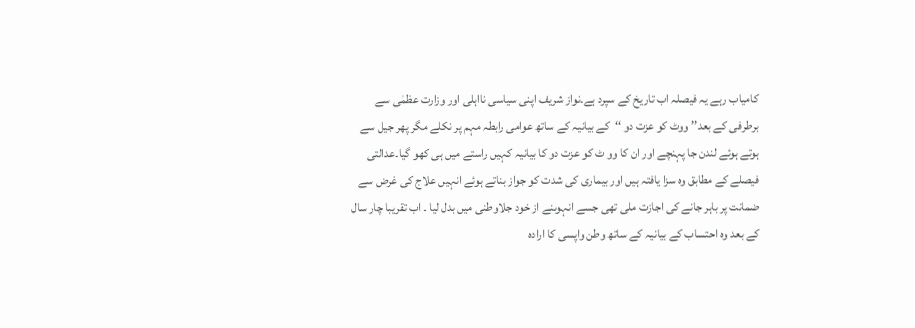کامیاب رہے یہ فیصلہ اب تاریخ کے سپرد ہے۔نواز شریف اپنی سیاسی نااہلی اور وزارت عظمٰی سے برطرفی کے بعد’’ ووٹ کو عزت دو ‘‘کے بیانیہ کے ساتھ عوامی رابطہ مہم پر نکلے مگر پھر جیل سے ہوتے ہوئے لندن جا پہنچے اور ان کا وو ٹ کو عزت دو کا بیانیہ کہیں راستے میں ہی کھو گیا۔عدالتی فیصلے کے مطابق وہ سزا یافتہ ہیں اور بیماری کی شدت کو جواز بناتے ہوئے انہیں علاج کی غرض سے ضمانت پر باہر جانے کی اجازت ملی تھی جسے انہوںنے از خود جلاوطنی میں بدل لیا ۔ اب تقریبا چار سال کے بعد وہ احتساب کے بیانیہ کے ساتھ وطن واپسی کا ارادہ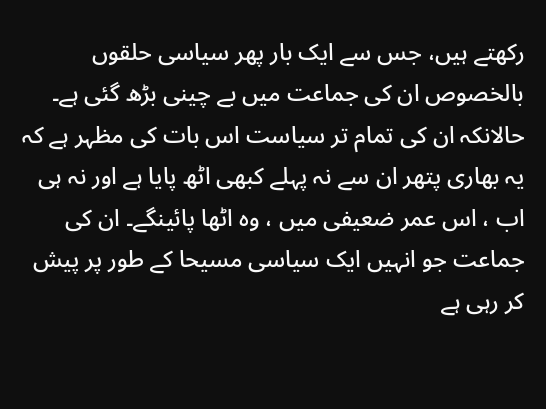رکھتے ہیں، جس سے ایک بار پھر سیاسی حلقوں بالخصوص ان کی جماعت میں بے چینی بڑھ گئی ہے۔ حالانکہ ان کی تمام تر سیاست اس بات کی مظہر ہے کہ یہ بھاری پتھر ان سے نہ پہلے کبھی اٹھ پایا ہے اور نہ ہی اب ، اس عمر ضعیفی میں ، وہ اٹھا پائینگے۔ ان کی جماعت جو انہیں ایک سیاسی مسیحا کے طور پر پیش کر رہی ہے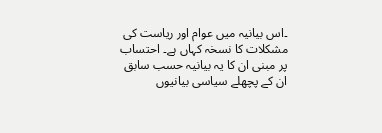۔اس بیانیہ میں عوام اور ریاست کی مشکلات کا نسخہ کہاں ہے۔ احتساب پر مبنی ان کا یہ بیانیہ حسب سابق ان کے پچھلے سیاسی بیانیوں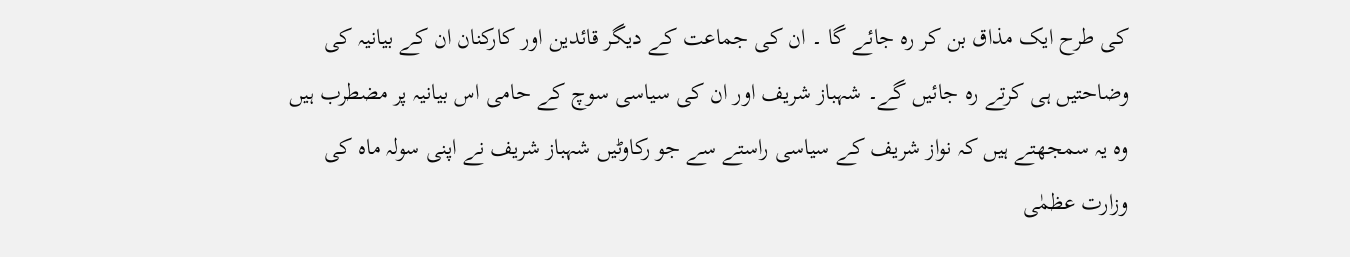کی طرح ایک مذاق بن کر رہ جائے گا ۔ ان کی جماعت کے دیگر قائدین اور کارکنان ان کے بیانیہ کی وضاحتیں ہی کرتے رہ جائیں گے۔ شہباز شریف اور ان کی سیاسی سوچ کے حامی اس بیانیہ پر مضطرب ہیں وہ یہ سمجھتے ہیں کہ نواز شریف کے سیاسی راستے سے جو رکاوٹیں شہباز شریف نے اپنی سولہ ماہ کی وزارت عظمٰی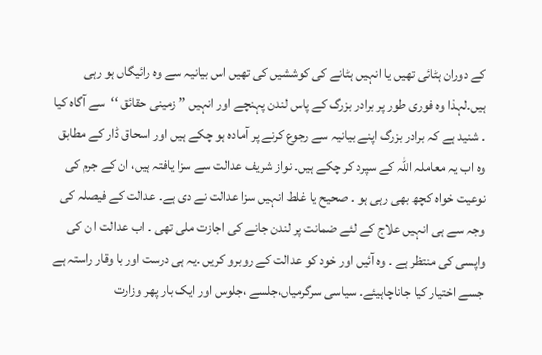کے دوران ہٹائی تھیں یا انہیں ہٹانے کی کوششیں کی تھیں اس بیانیہ سے وہ رائیگاں ہو رہی ہیں۔لہذا وہ فوری طور پر برادر بزرگ کے پاس لندن پہنچے اور انہیں ’’ زمینی حقائق ‘‘سے آگاہ کیا ۔ شنید ہے کہ برادر بزرگ اپنے بیانیہ سے رجوع کرنے پر آمادہ ہو چکے ہیں اور اسحاق ڈار کے مطابق وہ اب یہ معاملہ اللہ کے سپرد کر چکے ہیں۔ نواز شریف عدالت سے سزا یافتہ ہیں، ان کے جرم کی نوعیت خواہ کچھ بھی رہی ہو ۔ صحیح یا غلط انہیں سزا عدالت نے دی ہے۔ عدالت کے فیصلہ کی وجہ سے ہی انہیں علاج کے لئے ضمانت پر لندن جانے کی اجازت ملی تھی ۔ اب عدالت ا ن کی واپسی کی منتظر ہے ۔ وہ آئیں اور خود کو عدالت کے روبرو کریں ۔یہ ہی درست اور با وقار راستہ ہے جسے اختیار کیا جاناچاہیئے۔ سیاسی سرگرمیاں،جلسے ،جلوس اور ایک بار پھر وزارت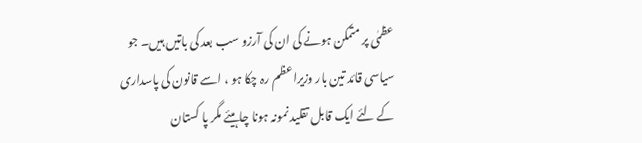عظمٰی پر متمکن ہونے کی ان کی آرزو سب بعد کی باتیں ہیں۔ جو سیاسی قائد تین بار وزیراعظم رہ چکا ہو ، اسے قانون کی پاسداری کے لئے ایک قابل تقلید نمونہ ہونا چاہیئے مگر پا کستان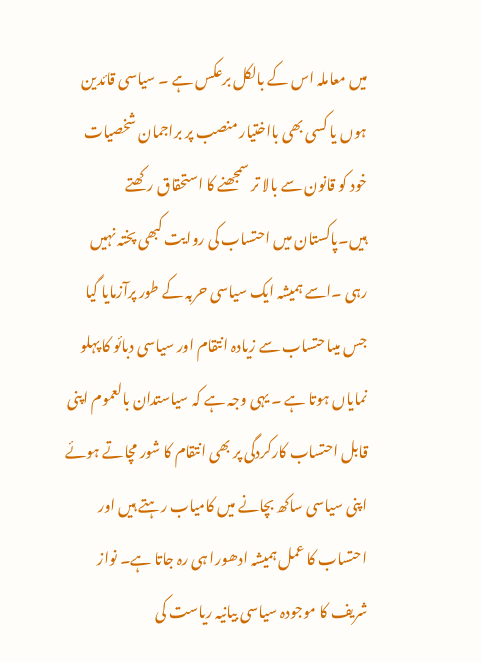میں معاملہ اس کے بالکل برعکس ہے ۔ سیاسی قائدین ہوں یا کسی بھی بااختیار منصب پر براجمان شخصیات خود کو قانون سے بالا تر سمجھنے کا استحقاق رکھتے ہیں۔پاکستان میں احتساب کی روایت کبھی پختہ نہیں رہی ۔اسے ہمیشہ ایک سیاسی حربہ کے طور پرآزمایا گیا جس میںاحتساب سے زیادہ انتقام اور سیاسی دبائو کا پہلو نمایاں ہوتا ہے ۔ یہی وجہ ہے کہ سیاستدان بالعموم اپنی قابل احتساب کارکردگی پر بھی انتقام کا شور مچاتے ہوئے اپنی سیاسی ساکھ بچانے میں کامیاب رہتے ہیں اور احتساب کا عمل ہمیشہ ادھورا ہی رہ جاتا ہے۔ نواز شریف کا موجودہ سیاسی بیانیہ ریاست کی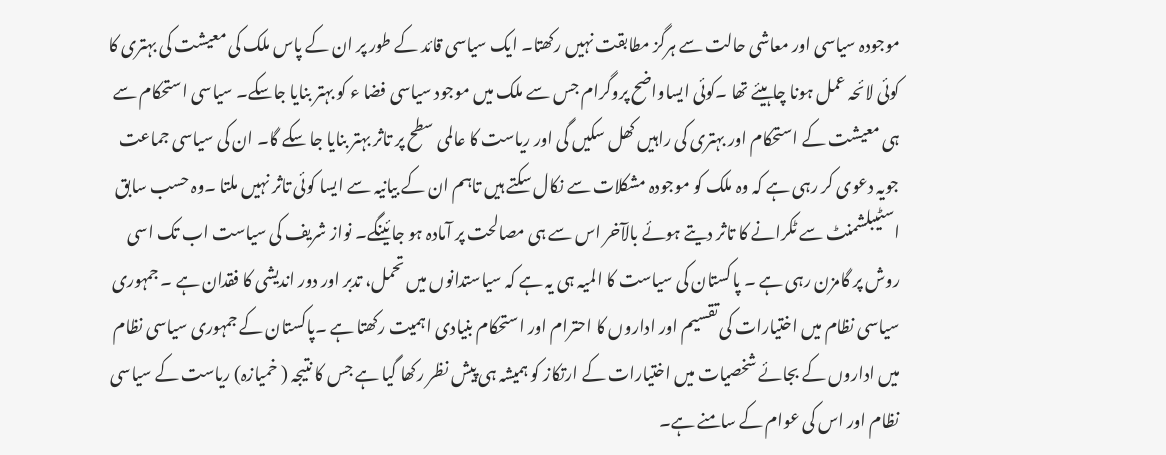موجودہ سیاسی اور معاشی حالت سے ہرگز مطابقت نہیں رکھتا۔ ایک سیاسی قائد کے طور پر ان کے پاس ملک کی معیشت کی بہتری کا کوئی لائحہ عمل ہونا چاہیئے تھا ۔کوئی ایساواضح پروگرام جس سے ملک میں موجود سیاسی فضا ء کو بہتر بنایا جاسکے۔ سیاسی استحکام سے ہی معیشت کے استحکام اور بہتری کی راہیں کھل سکیں گی اور ریاست کا عالمی سطح پر تاثر بہتر بنایا جا سکے گا۔ ان کی سیاسی جماعت جویہ دعوی کر رہی ہے کہ وہ ملک کو موجودہ مشکلات سے نکال سکتے ہیں تاہم ان کے بیانیہ سے ایسا کوئی تاثر نہیں ملتا ۔وہ حسب سابق اسٹیبلشمنٹ سے ٹکرانے کا تاثر دیتے ہوئے بالآخر اس سے ہی مصالحت پر آمادہ ہو جائینگے۔ نواز شریف کی سیاست اب تک اسی روش پر گامزن رہی ہے ۔ پاکستان کی سیاست کا المیہ ہی یہ ہے کہ سیاستدانوں میں تحمل، تدبر اور دور اندیشی کا فقدان ہے ۔ جمہوری سیاسی نظام میں اختیارات کی تقسیم اور اداروں کا احترام اور استحکام بنیادی اہمیت رکھتا ہے ۔پاکستان کے جمہوری سیاسی نظام میں اداروں کے بجائے شخصیات میں اختیارات کے ارتکاز کو ہمیشہ ہی پیش نظر رکھا گیا ہے جس کا نتیجہ ( خمیازہ) ریاست کے سیاسی نظام اور اس کی عوام کے سامنے ہے۔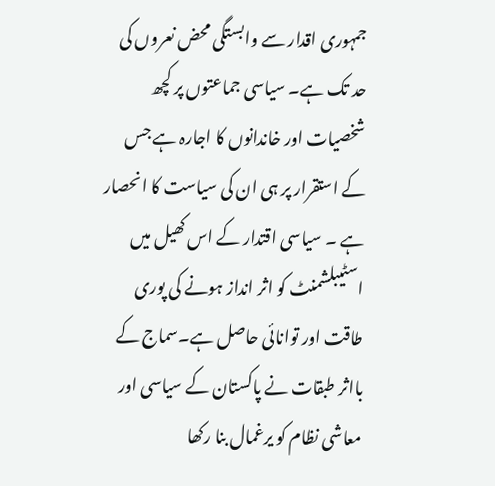جمہوری اقدار سے وابستگی محض نعروں کی حد تک ہے۔ سیاسی جماعتوں پر کچھ شخصیات اور خاندانوں کا اجارہ ہے جس کے استقرار پر ہی ان کی سیاست کا انحصار ہے ۔ سیاسی اقتدار کے اس کھیل میں اسٹیبلشمنٹ کو اثر انداز ہونے کی پوری طاقت اور توانائی حاصل ہے۔سماج کے بااثر طبقات نے پاکستان کے سیاسی اور معاشی نظام کو یرغمال بنا رکھا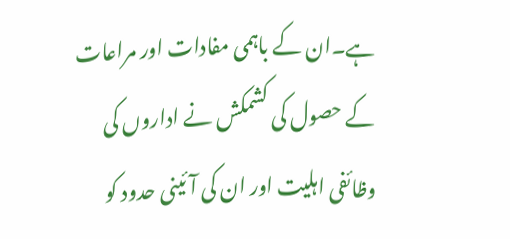ہے۔ان کے باہمی مفادات اور مراعات کے حصول کی کشمکش نے اداروں کی وظائفی اہلیت اور ان کی آئینی حدود کو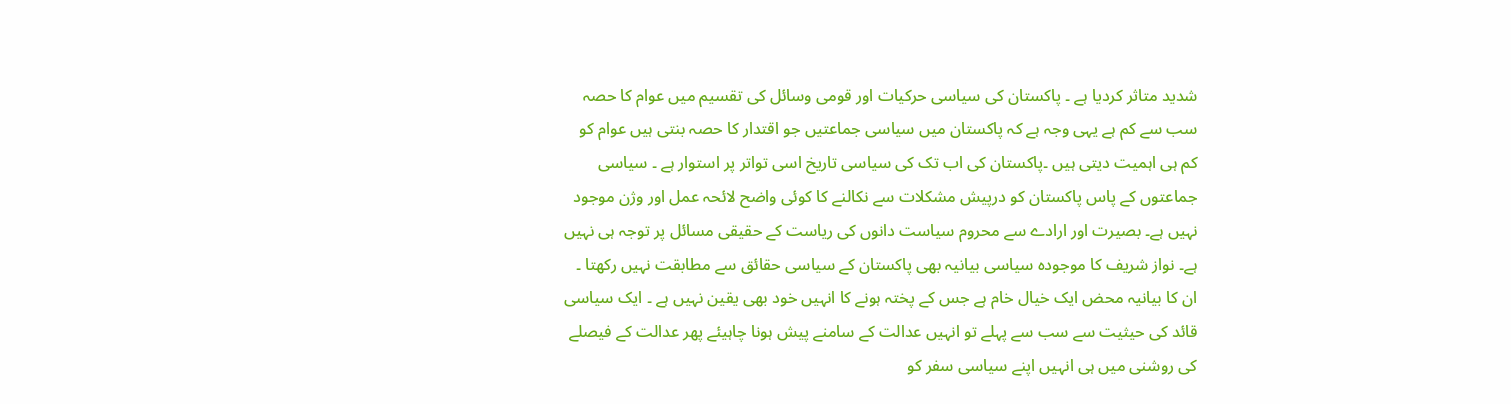شدید متاثر کردیا ہے ۔ پاکستان کی سیاسی حرکیات اور قومی وسائل کی تقسیم میں عوام کا حصہ سب سے کم ہے یہی وجہ ہے کہ پاکستان میں سیاسی جماعتیں جو اقتدار کا حصہ بنتی ہیں عوام کو کم ہی اہمیت دیتی ہیں ۔پاکستان کی اب تک کی سیاسی تاریخ اسی تواتر پر استوار ہے ۔ سیاسی جماعتوں کے پاس پاکستان کو درپیش مشکلات سے نکالنے کا کوئی واضح لائحہ عمل اور وژن موجود نہیں ہے۔ بصیرت اور ارادے سے محروم سیاست دانوں کی ریاست کے حقیقی مسائل پر توجہ ہی نہیں ہے۔ نواز شریف کا موجودہ سیاسی بیانیہ بھی پاکستان کے سیاسی حقائق سے مطابقت نہیں رکھتا ۔ ان کا بیانیہ محض ایک خیال خام ہے جس کے پختہ ہونے کا انہیں خود بھی یقین نہیں ہے ۔ ایک سیاسی قائد کی حیثیت سے سب سے پہلے تو انہیں عدالت کے سامنے پیش ہونا چاہیئے پھر عدالت کے فیصلے کی روشنی میں ہی انہیں اپنے سیاسی سفر کو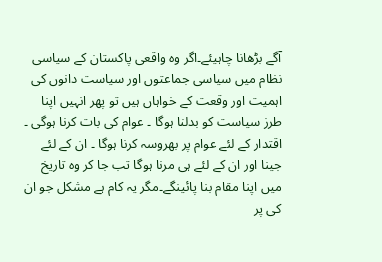آگے بڑھانا چاہیئے۔اگر وہ واقعی پاکستان کے سیاسی نظام میں سیاسی جماعتوں اور سیاست دانوں کی اہمیت اور وقعت کے خواہاں ہیں تو پھر انہیں اپنا طرز سیاست کو بدلنا ہوگا ۔ عوام کی بات کرنا ہوگی ۔ اقتدار کے لئے عوام پر بھروسہ کرنا ہوگا ۔ ان کے لئے جینا اور ان کے لئے ہی مرنا ہوگا تب جا کر وہ تاریخ میں اپنا مقام بنا پائینگے۔مگر یہ کام ہے مشکل جو ان کی پر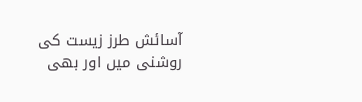آسائش طرز زیست کی روشنی میں اور بھی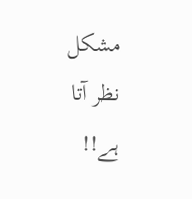مشکل نظر آتا ہے!!